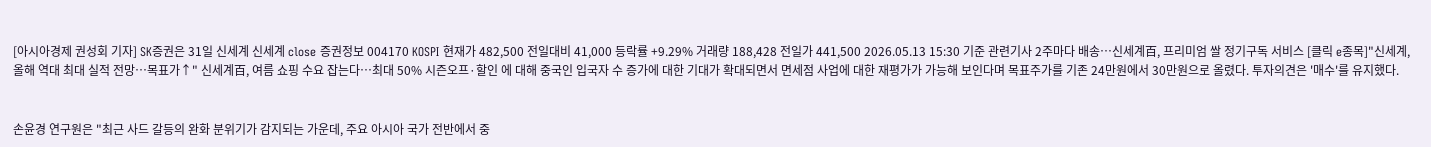[아시아경제 권성회 기자] SK증권은 31일 신세계 신세계 close 증권정보 004170 KOSPI 현재가 482,500 전일대비 41,000 등락률 +9.29% 거래량 188,428 전일가 441,500 2026.05.13 15:30 기준 관련기사 2주마다 배송…신세계百, 프리미엄 쌀 정기구독 서비스 [클릭 e종목]"신세계, 올해 역대 최대 실적 전망…목표가↑" 신세계百, 여름 쇼핑 수요 잡는다…최대 50% 시즌오프·할인 에 대해 중국인 입국자 수 증가에 대한 기대가 확대되면서 면세점 사업에 대한 재평가가 가능해 보인다며 목표주가를 기존 24만원에서 30만원으로 올렸다. 투자의견은 '매수'를 유지했다.


손윤경 연구원은 "최근 사드 갈등의 완화 분위기가 감지되는 가운데, 주요 아시아 국가 전반에서 중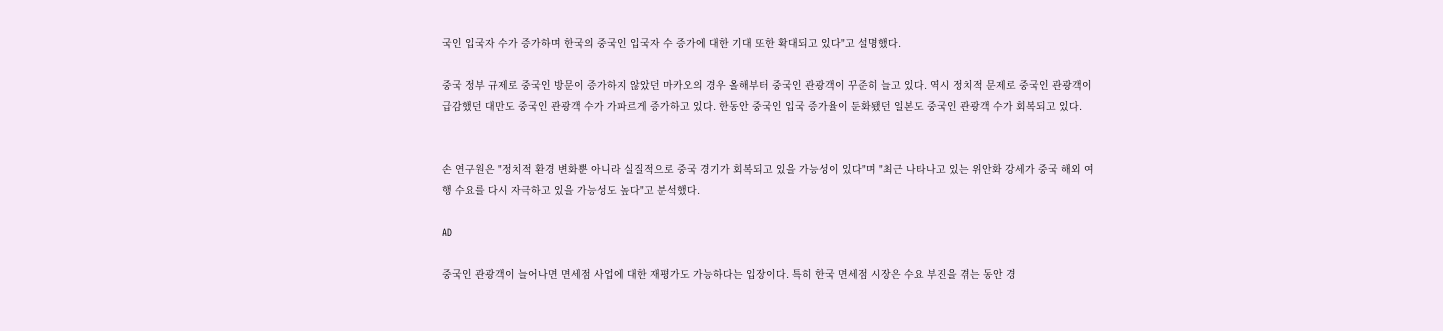국인 입국자 수가 증가하며 한국의 중국인 입국자 수 증가에 대한 기대 또한 확대되고 있다"고 설명했다.

중국 정부 규제로 중국인 방문이 증가하지 않았던 마카오의 경우 올해부터 중국인 관광객이 꾸준히 늘고 있다. 역시 정치적 문제로 중국인 관광객이 급감했던 대만도 중국인 관광객 수가 가파르게 증가하고 있다. 한동안 중국인 입국 증가율이 둔화됐던 일본도 중국인 관광객 수가 회복되고 있다.


손 연구원은 "정치적 환경 변화뿐 아니라 실질적으로 중국 경기가 회복되고 있을 가능성이 있다"며 "최근 나타나고 있는 위안화 강세가 중국 해외 여행 수요를 다시 자극하고 있을 가능성도 높다"고 분석했다.

AD

중국인 관광객이 늘어나면 면세점 사업에 대한 재평가도 가능하다는 입장이다. 특히 한국 면세점 시장은 수요 부진을 겪는 동안 경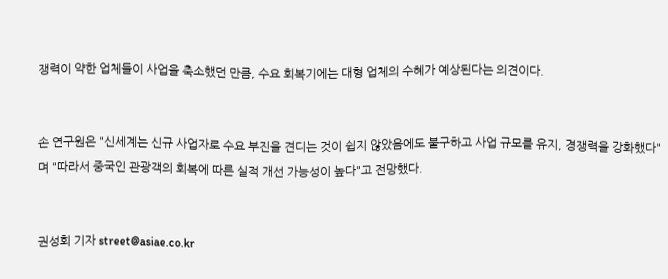쟁력이 약한 업체들이 사업을 축소했던 만큼, 수요 회복기에는 대형 업체의 수혜가 예상된다는 의견이다.


손 연구원은 "신세계는 신규 사업자로 수요 부진을 견디는 것이 쉽지 않았음에도 불구하고 사업 규모를 유지, 경쟁력을 강화했다"며 "따라서 중국인 관광객의 회복에 따른 실적 개선 가능성이 높다"고 전망했다.


권성회 기자 street@asiae.co.kr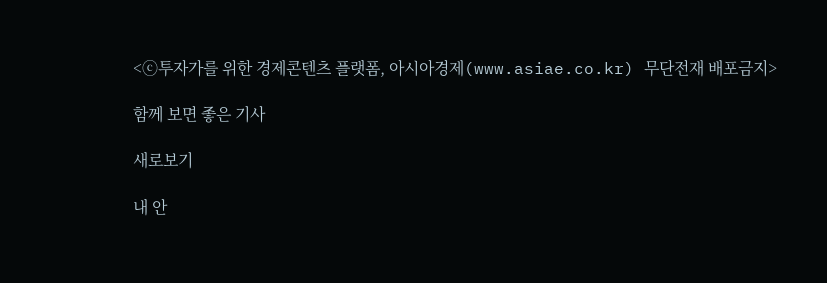<ⓒ투자가를 위한 경제콘텐츠 플랫폼, 아시아경제(www.asiae.co.kr) 무단전재 배포금지>

함께 보면 좋은 기사

새로보기

내 안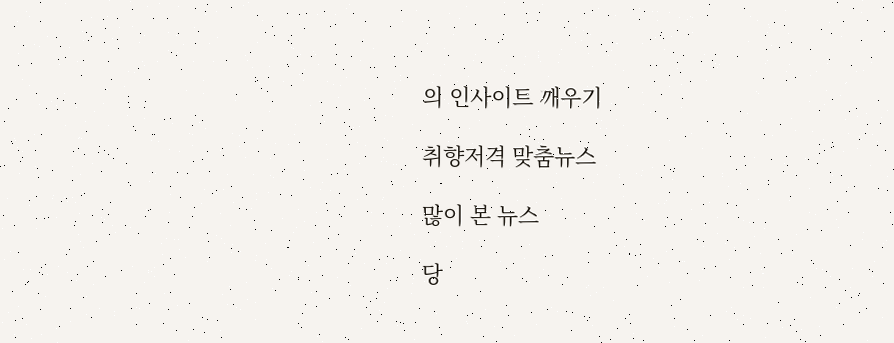의 인사이트 깨우기

취향저격 맞춤뉴스

많이 본 뉴스

당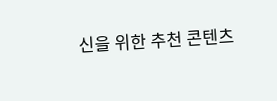신을 위한 추천 콘텐츠